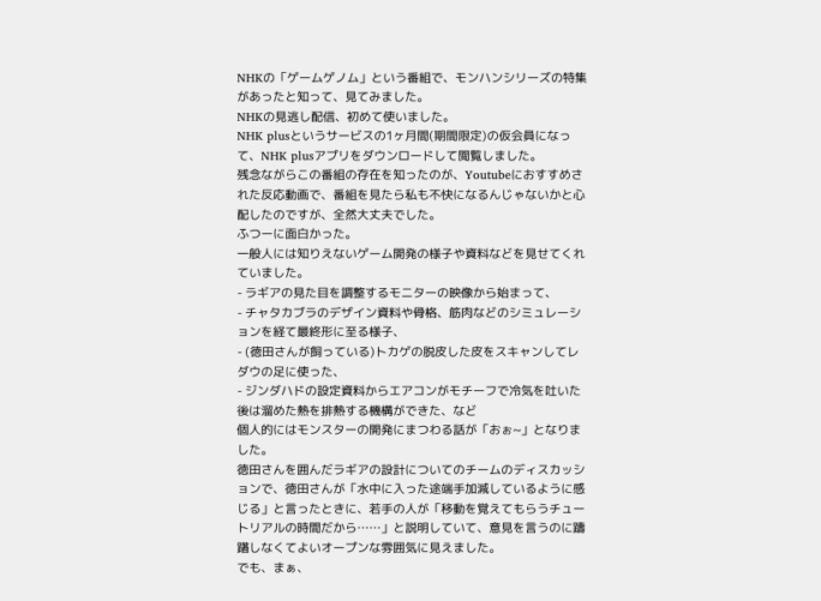NHKの「ゲームゲノム」という番組で、モンハンシリーズの特集があったと知って、見てみました。
NHKの見逃し配信、初めて使いました。
NHK plusというサービスの1ヶ月間(期間限定)の仮会員になって、NHK plusアプリをダウンロードして閲覧しました。
残念ながらこの番組の存在を知ったのが、Youtubeにおすすめされた反応動画で、番組を見たら私も不快になるんじゃないかと心配したのですが、全然大丈夫でした。
ふつーに面白かった。
一般人には知りえないゲーム開発の様子や資料などを見せてくれていました。
- ラギアの見た目を調整するモニターの映像から始まって、
- チャタカブラのデザイン資料や骨格、筋肉などのシミュレーションを経て最終形に至る様子、
- (徳田さんが飼っている)トカゲの脱皮した皮をスキャンしてレダウの足に使った、
- ジンダハドの設定資料からエアコンがモチーフで冷気を吐いた後は溜めた熱を排熱する機構ができた、など
個人的にはモンスターの開発にまつわる話が「おぉ~」となりました。
徳田さんを囲んだラギアの設計についてのチームのディスカッションで、徳田さんが「水中に入った途端手加減しているように感じる」と言ったときに、若手の人が「移動を覚えてもらうチュートリアルの時間だから……」と説明していて、意見を言うのに躊躇しなくてよいオープンな雰囲気に見えました。
でも、まぁ、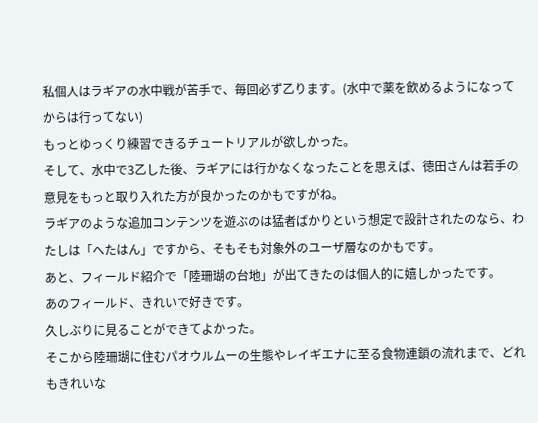私個人はラギアの水中戦が苦手で、毎回必ず乙ります。(水中で薬を飲めるようになってからは行ってない)
もっとゆっくり練習できるチュートリアルが欲しかった。
そして、水中で3乙した後、ラギアには行かなくなったことを思えば、徳田さんは若手の意見をもっと取り入れた方が良かったのかもですがね。
ラギアのような追加コンテンツを遊ぶのは猛者ばかりという想定で設計されたのなら、わたしは「へたはん」ですから、そもそも対象外のユーザ層なのかもです。
あと、フィールド紹介で「陸珊瑚の台地」が出てきたのは個人的に嬉しかったです。
あのフィールド、きれいで好きです。
久しぶりに見ることができてよかった。
そこから陸珊瑚に住むパオウルムーの生態やレイギエナに至る食物連鎖の流れまで、どれもきれいな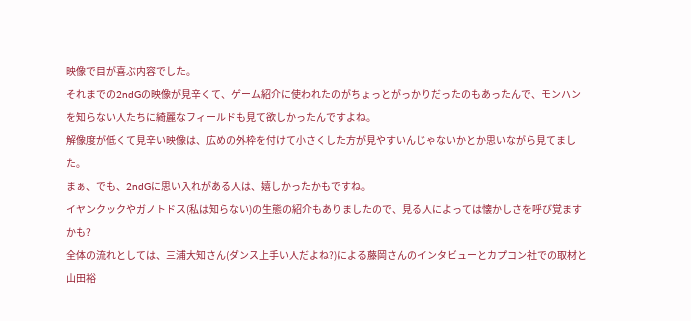映像で目が喜ぶ内容でした。
それまでの2ndGの映像が見辛くて、ゲーム紹介に使われたのがちょっとがっかりだったのもあったんで、モンハンを知らない人たちに綺麗なフィールドも見て欲しかったんですよね。
解像度が低くて見辛い映像は、広めの外枠を付けて小さくした方が見やすいんじゃないかとか思いながら見てました。
まぁ、でも、2ndGに思い入れがある人は、嬉しかったかもですね。
イヤンクックやガノトドス(私は知らない)の生態の紹介もありましたので、見る人によっては懐かしさを呼び覚ますかも?
全体の流れとしては、三浦大知さん(ダンス上手い人だよね?)による藤岡さんのインタビューとカプコン社での取材と山田裕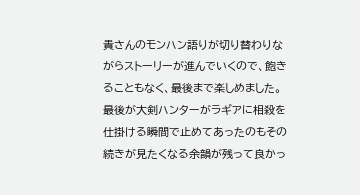貴さんのモンハン語りが切り替わりながらストーリーが進んでいくので、飽きることもなく、最後まで楽しめました。
最後が大剣ハンターがラギアに相殺を仕掛ける瞬間で止めてあったのもその続きが見たくなる余韻が残って良かっ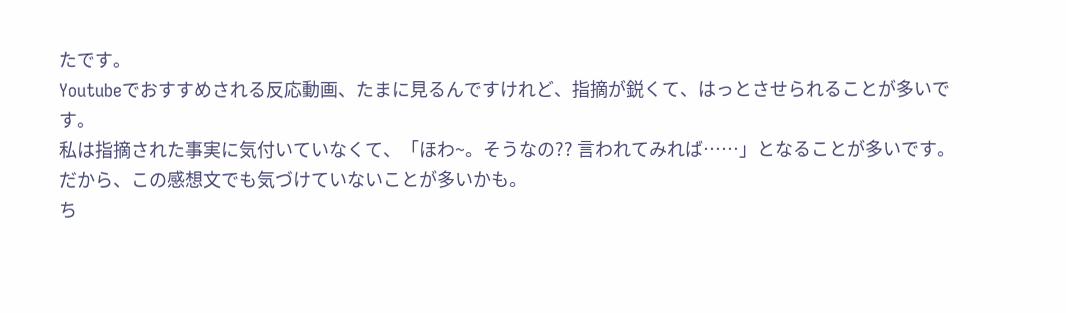たです。
Youtubeでおすすめされる反応動画、たまに見るんですけれど、指摘が鋭くて、はっとさせられることが多いです。
私は指摘された事実に気付いていなくて、「ほわ~。そうなの?? 言われてみれば……」となることが多いです。
だから、この感想文でも気づけていないことが多いかも。
ち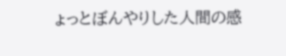ょっとぼんやりした人間の感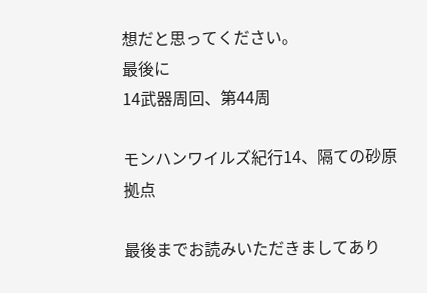想だと思ってください。
最後に
14武器周回、第44周

モンハンワイルズ紀行14、隔ての砂原拠点

最後までお読みいただきましてあり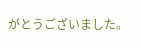がとうございました。